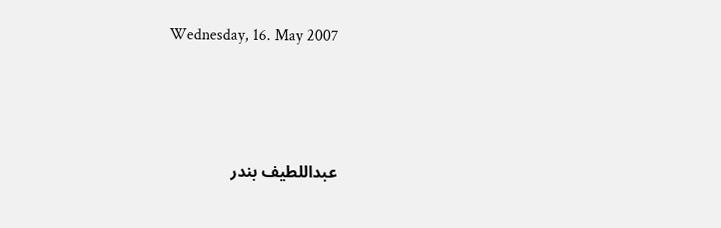Wednesday, 16. May 2007






عبداللطيف بندر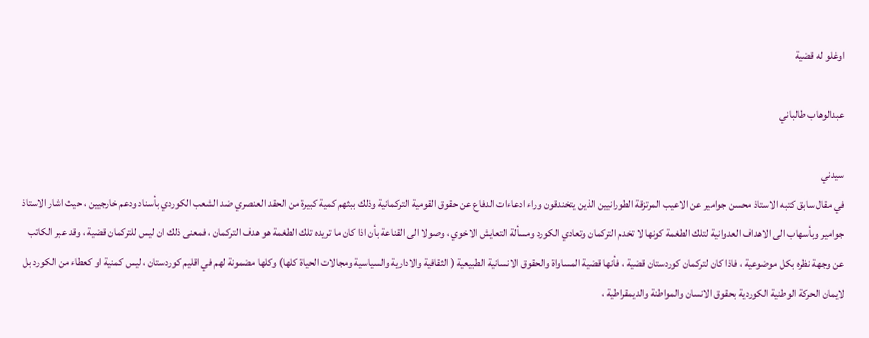اوغلو له قضية

عبدالوهاب طالباني

سيدني
في مقال سابق كتبه الاستاذ محسن جوامير عن الاعيب المرتزقة الطورانيين الذين يتخندقون وراء ادعاءات الدفاع عن حقوق القومية التركمانية وذلك ببثهم كمية كبيرة من الحقد العنصري ضد الشعب الكوردي بأسناد ودعم خارجيين ، حيث اشار الاستاذ جوامير وبأسهاب الى الاهداف العدوانية لتلك الطغمة كونها لا تخدم التركمان وتعادي الكورد ومسألة التعايش الاخوي ، وصولا الى القناعة بأن اذا كان ما تريده تلك الطغمة هو هدف التركمان ، فمعنى ذلك ان ليس للتركمان قضية ، وقد عبر الكاتب عن وجهة نظره بكل موضوعية ، فاذا كان لتركمان كوردستان قضية ، فأنها قضية المساواة والحقوق الانسانية الطبيعية ( الثقافية والادارية والسياسية ومجالات الحياة كلها) وكلها مضمونة لهم في اقليم كوردستان ، ليس كمنية او كعطاء من الكورد بل لايمان الحركة الوطنية الكوردية بحقوق الانسان والمواطنة والديمقراطية ،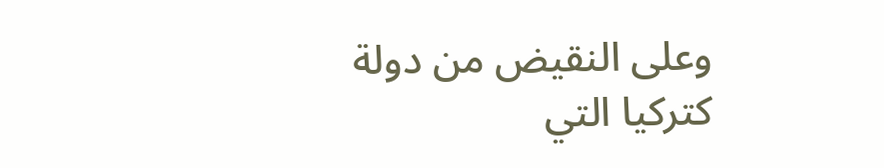وعلى النقيض من دولة كتركيا التي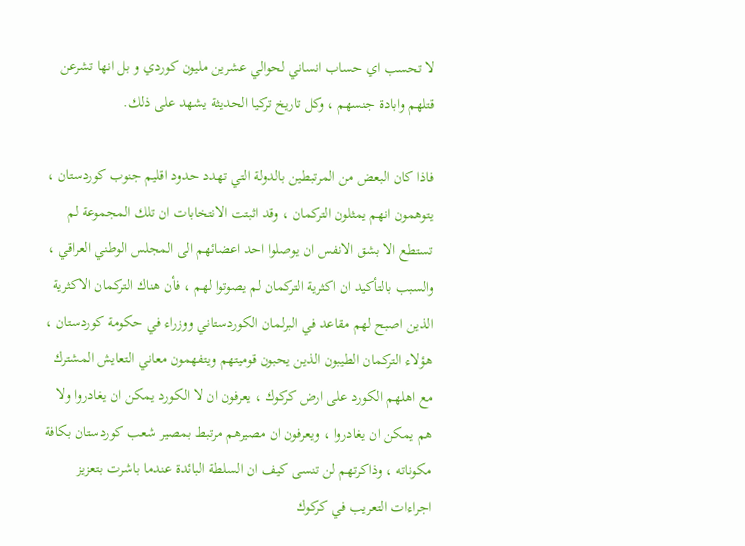لا تحسب اي حساب انساني لحوالي عشرين مليون كوردي و بل انها تشرعن قتلهم وابادة جنسهم ، وكل تاريخ تركيا الحديثة يشهد على ذلك.

فاذا كان البعض من المرتبطين بالدولة التي تهدد حدود اقليم جنوب كوردستان ، يتوهمون انهم يمثلون التركمان ، وقد اثبتت الانتخابات ان تلك المجموعة لم تستطع الا بشق الانفس ان يوصلوا احد اعضائهم الى المجلس الوطني العراقي ، والسبب بالتأكيد ان اكثرية التركمان لم يصوتوا لهم ، فأن هناك التركمان الاكثرية الذين اصبح لهم مقاعد في البرلمان الكوردستاني ووزراء في حكومة كوردستان ، هؤلاء التركمان الطيبون الذين يحبون قوميتهم ويتفهمون معاني التعايش المشترك مع اهلهم الكورد على ارض كركوك ، يعرفون ان لا الكورد يمكن ان يغادروا ولا هم يمكن ان يغادروا ، ويعرفون ان مصيرهم مرتبط بمصير شعب كوردستان بكافة مكوناته ، وذاكرتهم لن تنسى كيف ان السلطة البائدة عندما باشرت بتعزيز اجراءات التعريب في كركوك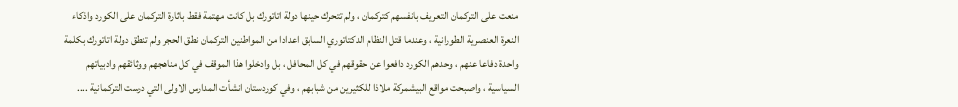منعت على التركمان التعريف بانفسهم كتركمان ، ولم تتحرك حينها دولة اتاتورك بل كانت مهتمة فقط باثارة التركمان على الكورد واذكاء النعرة العنصرية الطورانية ، وعندما قتل النظام الدكتاتوري السابق اعدادا من المواطنين التركمان نطق الحجر ولم تنطق دولة اتاتورك بكلمة واحدة دفاعا عنهم ، وحدهم الكورد دافعوا عن حقوقهم في كل المحافل ، بل وادخلوا هذا الموقف في كل مناهجهم ووثائقهم وادبياتهم السياسية ، واصبحت مواقع البيشمركة ملاذا للكثيرين من شبابهم ، وفي كوردستان انشأت المدارس الاولى التي درست التركمانية ....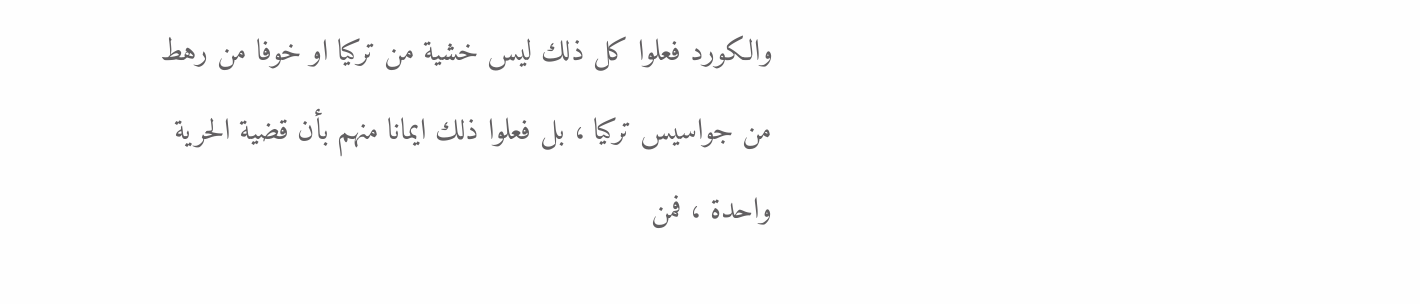والكورد فعلوا كل ذلك ليس خشية من تركيا او خوفا من رهط من جواسيس تركيا ، بل فعلوا ذلك ايمانا منهم بأن قضية الحرية واحدة ، فمن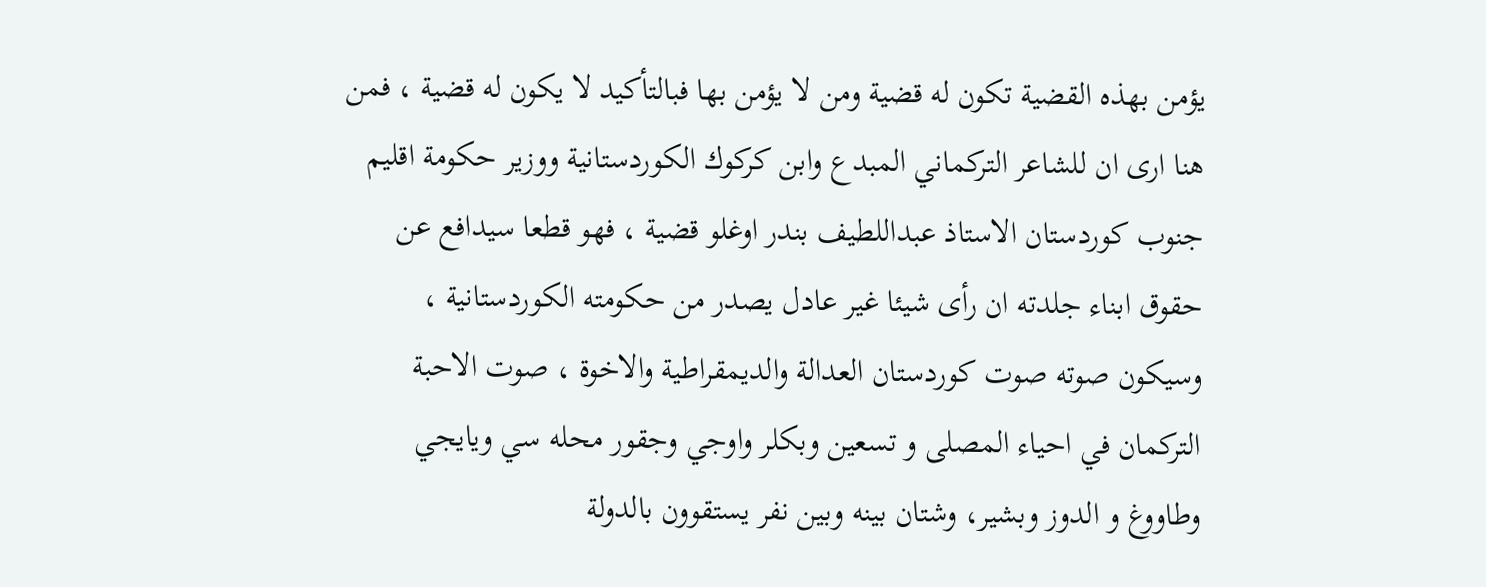يؤمن بهذه القضية تكون له قضية ومن لا يؤمن بها فبالتأكيد لا يكون له قضية ، فمن هنا ارى ان للشاعر التركماني المبدع وابن كركوك الكوردستانية ووزير حكومة اقليم جنوب كوردستان الاستاذ عبداللطيف بندر اوغلو قضية ، فهو قطعا سيدافع عن حقوق ابناء جلدته ان رأى شيئا غير عادل يصدر من حكومته الكوردستانية ، وسيكون صوته صوت كوردستان العدالة والديمقراطية والاخوة ، صوت الاحبة التركمان في احياء المصلى و تسعين وبكلر واوجي وجقور محله سي ويايجي وطاووغ و الدوز وبشير، وشتان بينه وبين نفر يستقوون بالدولة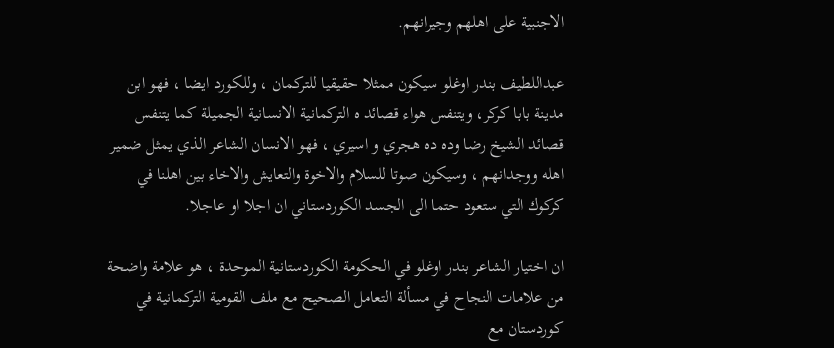الاجنبية على اهلهم وجيرانهم.

عبداللطيف بندر اوغلو سيكون ممثلا حقيقيا للتركمان ، وللكورد ايضا ، فهو ابن مدينة بابا كركر، ويتنفس هواء قصائد ه التركمانية الانسانية الجميلة كما يتنفس قصائد الشيخ رضا وده ده هجري و اسيري ، فهو الانسان الشاعر الذي يمثل ضمير اهله ووجدانهم ، وسيكون صوتا للسلام والاخوة والتعايش والاخاء بين اهلنا في كركوك التي ستعود حتما الى الجسد الكوردستاني ان اجلا او عاجلا.

ان اختيار الشاعر بندر اوغلو في الحكومة الكوردستانية الموحدة ، هو علامة واضحة من علامات النجاح في مسألة التعامل الصحيح مع ملف القومية التركمانية في كوردستان مع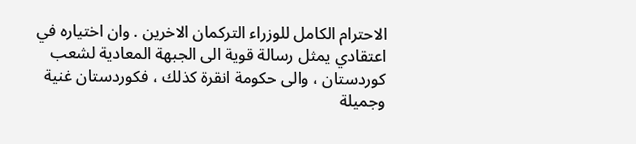الاحترام الكامل للوزراء التركمان الاخرين . وان اختياره في اعتقادي يمثل رسالة قوية الى الجبهة المعادية لشعب كوردستان ، والى حكومة انقرة كذلك ، فكوردستان غنية وجميلة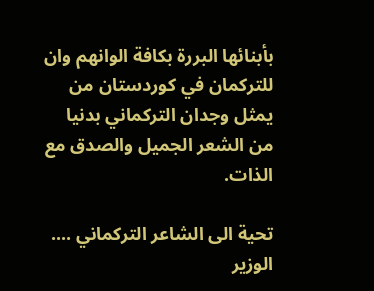بأبنائها البررة بكافة الوانهم وان للتركمان في كوردستان من يمثل وجدان التركماني بدنيا من الشعر الجميل والصدق مع الذات.

تحية الى الشاعر التركماني .... الوزير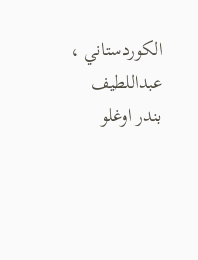الكوردستاني ، عبداللطيف بندر اوغلو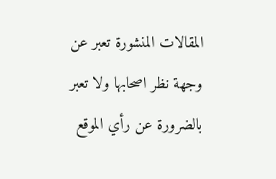المقالات المنشورة تعبر عن وجهة نظر اصحابها ولا تعبر بالضرورة عن رأي الموقع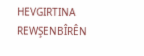HEVGIRTINA REWŞENBÎRÊN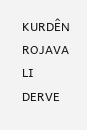KURDÊN ROJAVA LI DERVE